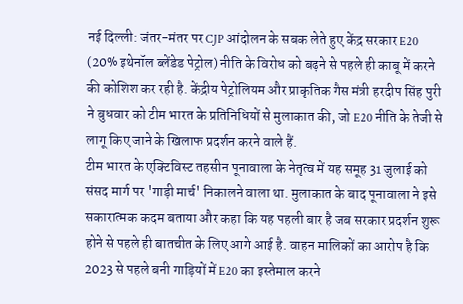नई दिल्ली: जंतर-मंतर पर CJP आंदोलन के सबक लेते हुए केंद्र सरकार E20 (20% इथेनॉल ब्लेंडेड पेट्रोल) नीति के विरोध को बढ़ने से पहले ही काबू में करने की कोशिश कर रही है. केंद्रीय पेट्रोलियम और प्राकृतिक गैस मंत्री हरदीप सिंह पुरी ने बुधवार को टीम भारत के प्रतिनिधियों से मुलाकात की, जो E20 नीति के तेजी से लागू किए जाने के खिलाफ प्रदर्शन करने वाले हैं.
टीम भारत के एक्टिविस्ट तहसीन पूनावाला के नेतृत्व में यह समूह 31 जुलाई को संसद मार्ग पर 'गाड़ी मार्च' निकालने वाला था. मुलाकात के बाद पूनावाला ने इसे सकारात्मक कदम बताया और कहा कि यह पहली बार है जब सरकार प्रदर्शन शुरू होने से पहले ही बातचीत के लिए आगे आई है. वाहन मालिकों का आरोप है कि 2023 से पहले बनी गाड़ियों में E20 का इस्तेमाल करने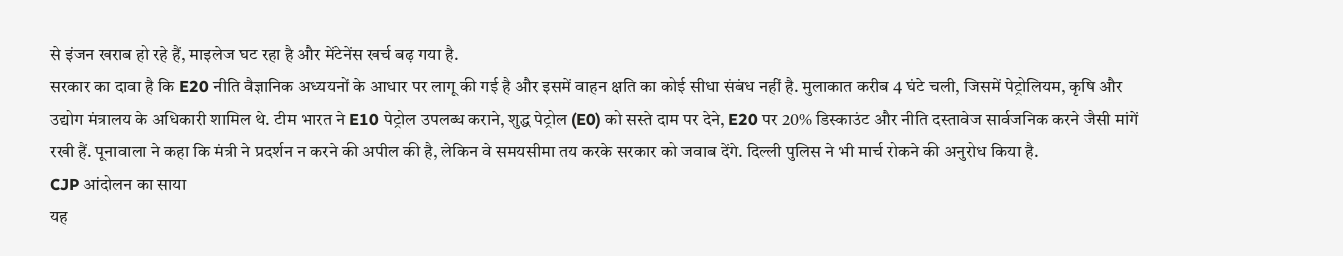से इंजन खराब हो रहे हैं, माइलेज घट रहा है और मेंटेनेंस खर्च बढ़ गया है.
सरकार का दावा है कि E20 नीति वैज्ञानिक अध्ययनों के आधार पर लागू की गई है और इसमें वाहन क्षति का कोई सीधा संबंध नहीं है. मुलाकात करीब 4 घंटे चली, जिसमें पेट्रोलियम, कृषि और उद्योग मंत्रालय के अधिकारी शामिल थे. टीम भारत ने E10 पेट्रोल उपलब्ध कराने, शुद्ध पेट्रोल (E0) को सस्ते दाम पर देने, E20 पर 20% डिस्काउंट और नीति दस्तावेज सार्वजनिक करने जैसी मांगें रखी हैं. पूनावाला ने कहा कि मंत्री ने प्रदर्शन न करने की अपील की है, लेकिन वे समयसीमा तय करके सरकार को जवाब देंगे. दिल्ली पुलिस ने भी मार्च रोकने की अनुरोध किया है.
CJP आंदोलन का साया
यह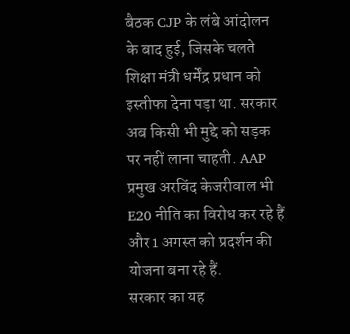बैठक CJP के लंबे आंदोलन के बाद हुई, जिसके चलते शिक्षा मंत्री धर्मेंद्र प्रधान को इस्तीफा देना पड़ा था. सरकार अब किसी भी मुद्दे को सड़क पर नहीं लाना चाहती. AAP प्रमुख अरविंद केजरीवाल भी E20 नीति का विरोध कर रहे हैं और 1 अगस्त को प्रदर्शन की योजना बना रहे हैं.
सरकार का यह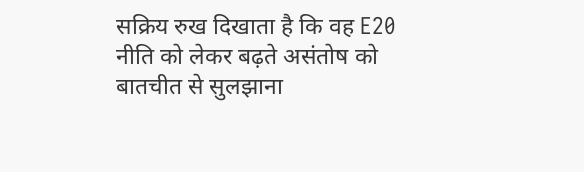सक्रिय रुख दिखाता है कि वह E20 नीति को लेकर बढ़ते असंतोष को बातचीत से सुलझाना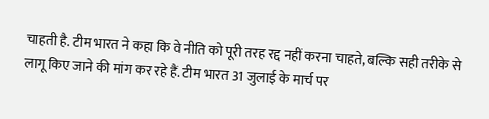चाहती है. टीम भारत ने कहा कि वे नीति को पूरी तरह रद्द नहीं करना चाहते, बल्कि सही तरीके से लागू किए जाने की मांग कर रहे हैं. टीम भारत 31 जुलाई के मार्च पर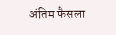अंतिम फैसला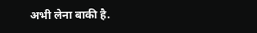अभी लेना बाकी है.